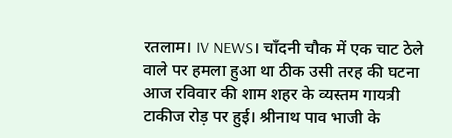रतलाम। IV NEWS। चाँदनी चौक में एक चाट ठेले वाले पर हमला हुआ था ठीक उसी तरह की घटना आज रविवार की शाम शहर के व्यस्तम गायत्री टाकीज रोड़ पर हुई। श्रीनाथ पाव भाजी के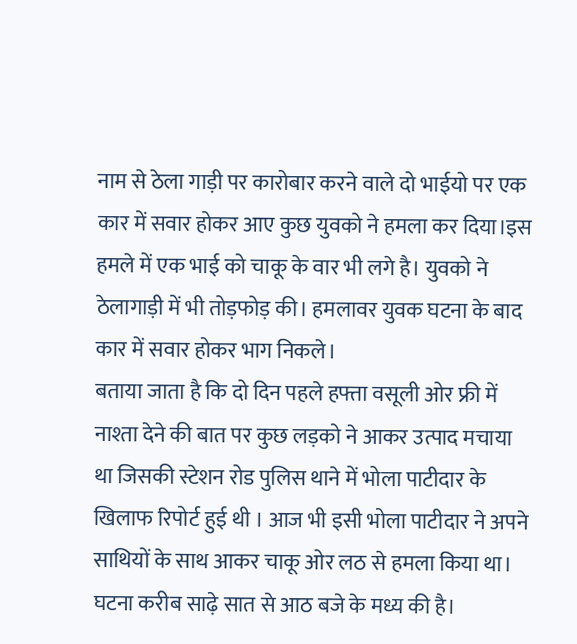नाम से ठेला गाड़ी पर कारोबार करने वाले दो भाईयो पर एक कार में सवार होकर आए कुछ युवको ने हमला कर दिया।इस हमले में एक भाई को चाकू के वार भी लगे है। युवको ने ठेलागाड़ी में भी तोड़फोड़ की। हमलावर युवक घटना के बाद कार में सवार होकर भाग निकले।
बताया जाता है कि दो दिन पहले हफ्ता वसूली ओर फ्री में नाश्ता देने की बात पर कुछ लड़को ने आकर उत्पाद मचाया था जिसकी स्टेशन रोड पुलिस थाने में भोला पाटीदार के खिलाफ रिपोर्ट हुई थी । आज भी इसी भोला पाटीदार ने अपने साथियों के साथ आकर चाकू ओर लठ से हमला किया था। घटना करीब साढ़े सात से आठ बजे के मध्य की है।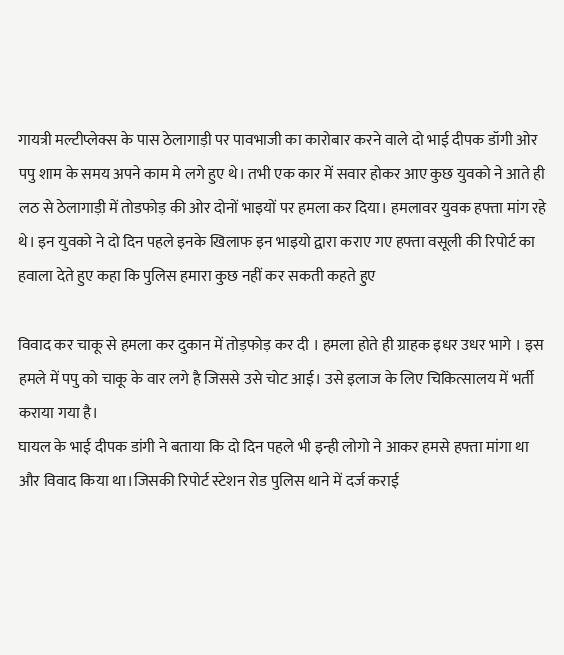गायत्री मल्टीप्लेक्स के पास ठेलागाड़ी पर पावभाजी का कारोबार करने वाले दो भाई दीपक डॉगी ओर पपु शाम के समय अपने काम मे लगे हुए थे। तभी एक कार में सवार होकर आए कुछ युवको ने आते ही लठ से ठेलागाड़ी में तोडफोड़ की ओर दोनों भाइयों पर हमला कर दिया। हमलावर युवक हफ्ता मांग रहे थे। इन युवको ने दो दिन पहले इनके खिलाफ इन भाइयो द्वारा कराए गए हफ्ता वसूली की रिपोर्ट का हवाला देते हुए कहा कि पुलिस हमारा कुछ नहीं कर सकती कहते हुए

विवाद कर चाकू से हमला कर दुकान में तोड़फोड़ कर दी । हमला होते ही ग्राहक इधर उधर भागे । इस हमले में पपु को चाकू के वार लगे है जिससे उसे चोट आई। उसे इलाज के लिए चिकित्सालय में भर्ती कराया गया है।
घायल के भाई दीपक डांगी ने बताया कि दो दिन पहले भी इन्ही लोगो ने आकर हमसे हफ्ता मांगा था और विवाद किया था।जिसकी रिपोर्ट स्टेशन रोड पुलिस थाने में दर्ज कराई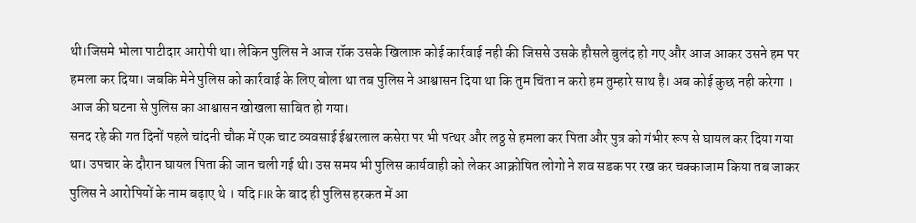थी।जिसमे भोला पाटीदार आरोपी था। लेकिन पुलिस ने आज रॉक उसके खिलाफ़ कोई कार्रवाई नही की जिससे उसके हौसले बुलंद हो गए और आज आकर उसने हम पर हमला कर दिया। जबकि मेने पुलिस को कार्रवाई के लिए बोला था तब पुलिस ने आश्वासन दिया था कि तुम चिंता न करो हम तुम्हारे साथ है। अब कोई कुछ नही करेगा । आज की घटना से पुलिस का आश्वासन खोखला साबित हो गया।
सनद रहे की गत दिनों पहले चांदनी चौक में एक चाट व्यवसाई ईश्वरलाल कसेरा पर भी पत्थर और लठ्ठ से हमला कर पिता और पुत्र को गंभीर रूप से घायल कर दिया गया था। उपचार के दौरान घायल पिता की जान चली गई थी। उस समय भी पुलिस कार्यवाही को लेकर आक्रोषित लोगो ने शव सडक पर रख कर चक्काजाम किया तब जाकर पुलिस ने आरोपियों के नाम बढ़ाए थे । यदि FIR के बाद ही पुलिस हरकत में आ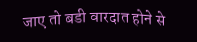जाए तो बडी वारदात होने से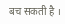बच सकती है ।